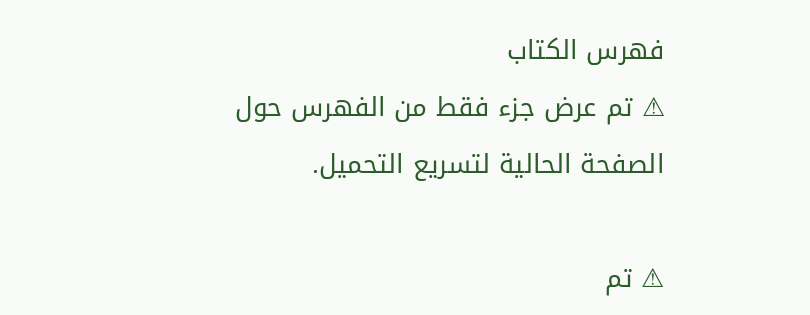فهرس الكتاب
⚠ تم عرض جزء فقط من الفهرس حول الصفحة الحالية لتسريع التحميل.

⚠ تم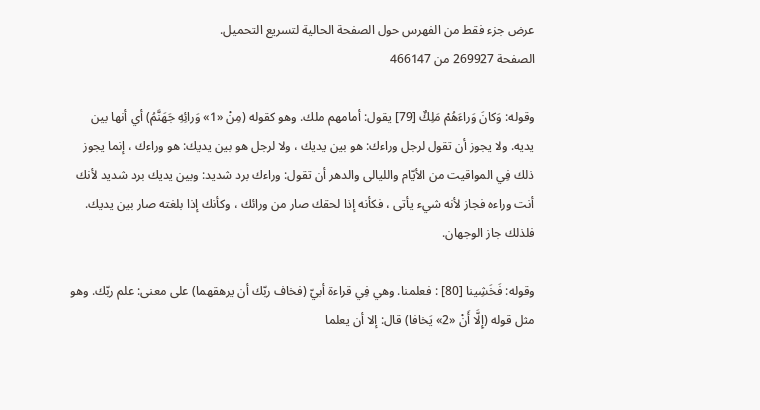عرض جزء فقط من الفهرس حول الصفحة الحالية لتسريع التحميل.
الصفحة 269927 من 466147

وقوله: وَكانَ وَراءَهُمْ مَلِكٌ [79] يقول: أمامهم ملك. وهو كقوله (مِنْ «1» وَرائِهِ جَهَنَّمُ) أي أنها بين يديه. ولا يجوز أن تقول لرجل وراءك: هو بين يديك ، ولا لرجل هو بين يديك: هو وراءك ، إنما يجوز ذلك فِي المواقيت من الأيّام والليالى والدهر أن تقول: وراءك برد شديد: وبين يديك برد شديد لأنك أنت وراءه فجاز لأنه شيء يأتى ، فكأنه إذا لحقك صار من ورائك ، وكأنك إذا بلغته صار بين يديك. فلذلك جاز الوجهان.

وقوله: فَخَشِينا [80] : فعلمنا. وهي فِي قراءة أبيّ (فخاف ربّك أن يرهقهما) على معنى: علم ربّك. وهو مثل قوله (إِلَّا أَنْ «2» يَخافا) قال: إلا أن يعلما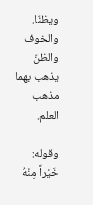ويظنّا. والخوف والظنّ يذهب بهما مذهب العلم.

وقوله: خَيْراً مِنْهُ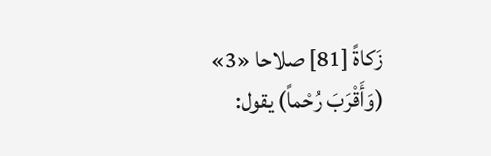زَكاةً [81] صلاحا «3» (وَأَقْرَبَ رُحْماً) يقول: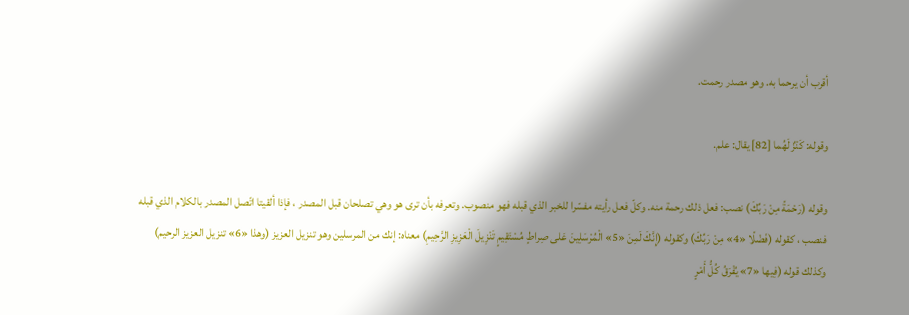أقرب أن يرحما به. وهو مصدر رحمت.

وقوله: كَنْزٌ لَهُما [82] يقال: علم.

وقوله (رَحْمَةً مِنْ رَبِّكَ) نصب: فعل ذلك رحمة منه. وكلّ فعل رأيته مفسّرا للخبر الذي قبله فهو منصوب. وتعرفه بأن ترى هو وهي تصلحان قبل المصدر ، فإذا ألقيتا اتّصل المصدر بالكلام الذي قبله فنصب ، كقوله (فَضْلًا «4» مِنْ رَبِّكَ) وكقوله (إِنَّكَ لَمِنَ «5» الْمُرْسَلِينَ عَلى صِراطٍ مُسْتَقِيمٍ تَنْزِيلَ الْعَزِيزِ الرَّحِيمِ) معناه: إنك من المرسلين وهو تنزيل العزيز (وهذا «6» تنزيل العزيز الرحيم) وكذلك قوله (فِيها «7» يُفْرَقُ كُلُّ أَمْرٍ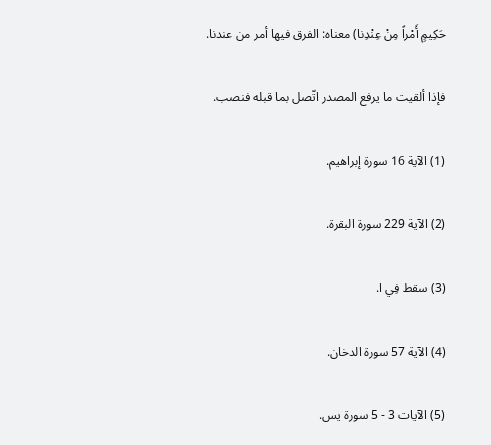حَكِيمٍ أَمْراً مِنْ عِنْدِنا) معناه: الفرق فيها أمر من عندنا.

فإذا ألقيت ما يرفع المصدر اتّصل بما قبله فنصب.

(1) الآية 16 سورة إبراهيم.

(2) الآية 229 سورة البقرة.

(3) سقط فِي ا.

(4) الآية 57 سورة الدخان.

(5) الآيات 3 - 5 سورة يس.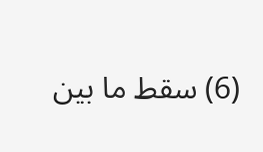(6) سقط ما بين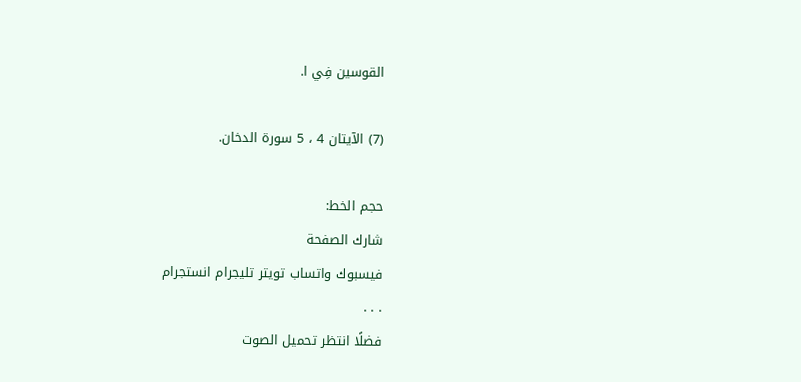القوسين فِي ا.

(7) الآيتان 4 ، 5 سورة الدخان.

حجم الخط:
شارك الصفحة
فيسبوك واتساب تويتر تليجرام انستجرام
. . .
فضلًا انتظر تحميل الصوت